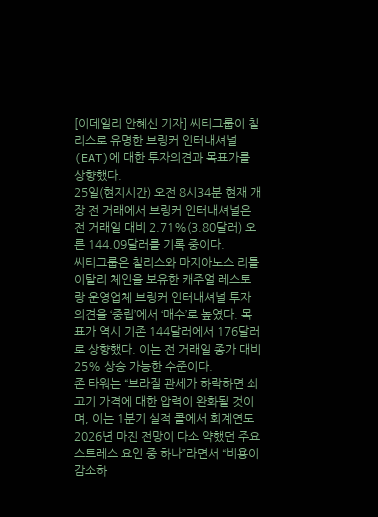[이데일리 안혜신 기자] 씨티그룹이 칠리스로 유명한 브링커 인터내셔널(EAT)에 대한 투자의견과 목표가를 상향했다.
25일(현지시간) 오전 8시34분 현재 개장 전 거래에서 브링커 인터내셔널은 전 거래일 대비 2.71%(3.80달러) 오른 144.09달러를 기록 중이다.
씨티그룹은 칠리스와 마지아노스 리틀 이탈리 체인을 보유한 캐주얼 레스토랑 운영업체 브링커 인터내셔널 투자의견을 ‘중립’에서 ‘매수’로 높였다. 목표가 역시 기존 144달러에서 176달러로 상향했다. 이는 전 거래일 종가 대비 25% 상승 가능한 수준이다.
존 타워는 “브라질 관세가 하락하면 쇠고기 가격에 대한 압력이 완화될 것이며, 이는 1분기 실적 콜에서 회계연도2026년 마진 전망이 다소 약했던 주요 스트레스 요인 중 하나”라면서 “비용이 감소하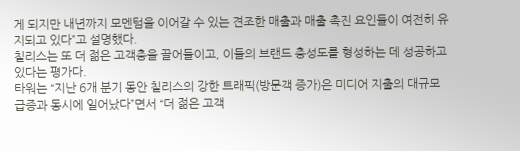게 되지만 내년까지 모멘텀을 이어갈 수 있는 견조한 매출과 매출 촉진 요인들이 여전히 유지되고 있다”고 설명했다.
칠리스는 또 더 젊은 고객층을 끌어들이고, 이들의 브랜드 충성도를 형성하는 데 성공하고 있다는 평가다.
타워는 “지난 6개 분기 동안 칠리스의 강한 트래픽(방문객 증가)은 미디어 지출의 대규모 급증과 동시에 일어났다”면서 “더 젊은 고객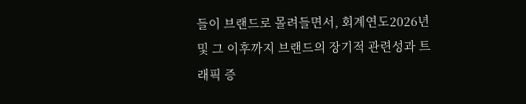들이 브랜드로 몰려들면서, 회계연도2026년 및 그 이후까지 브랜드의 장기적 관련성과 트래픽 증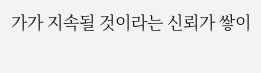가가 지속될 것이라는 신뢰가 쌓이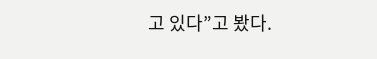고 있다”고 봤다.